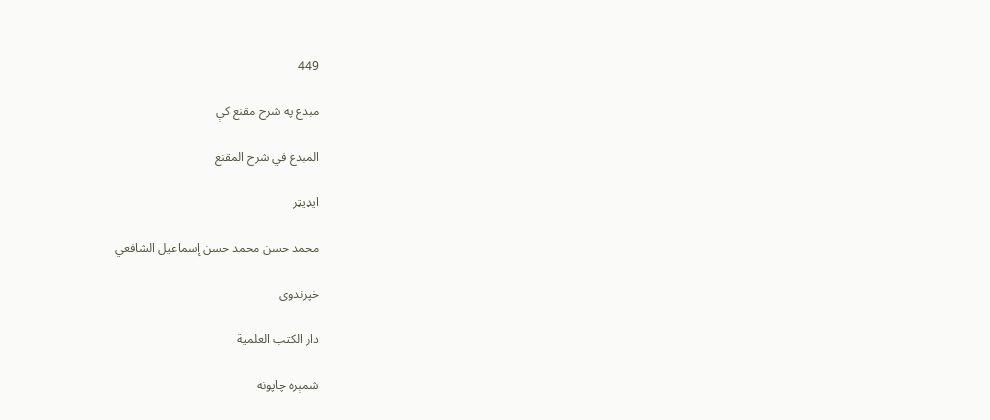449

مبدع په شرح مقنع کې

المبدع في شرح المقنع

ایډیټر

محمد حسن محمد حسن إسماعيل الشافعي

خپرندوی

دار الكتب العلمية

شمېره چاپونه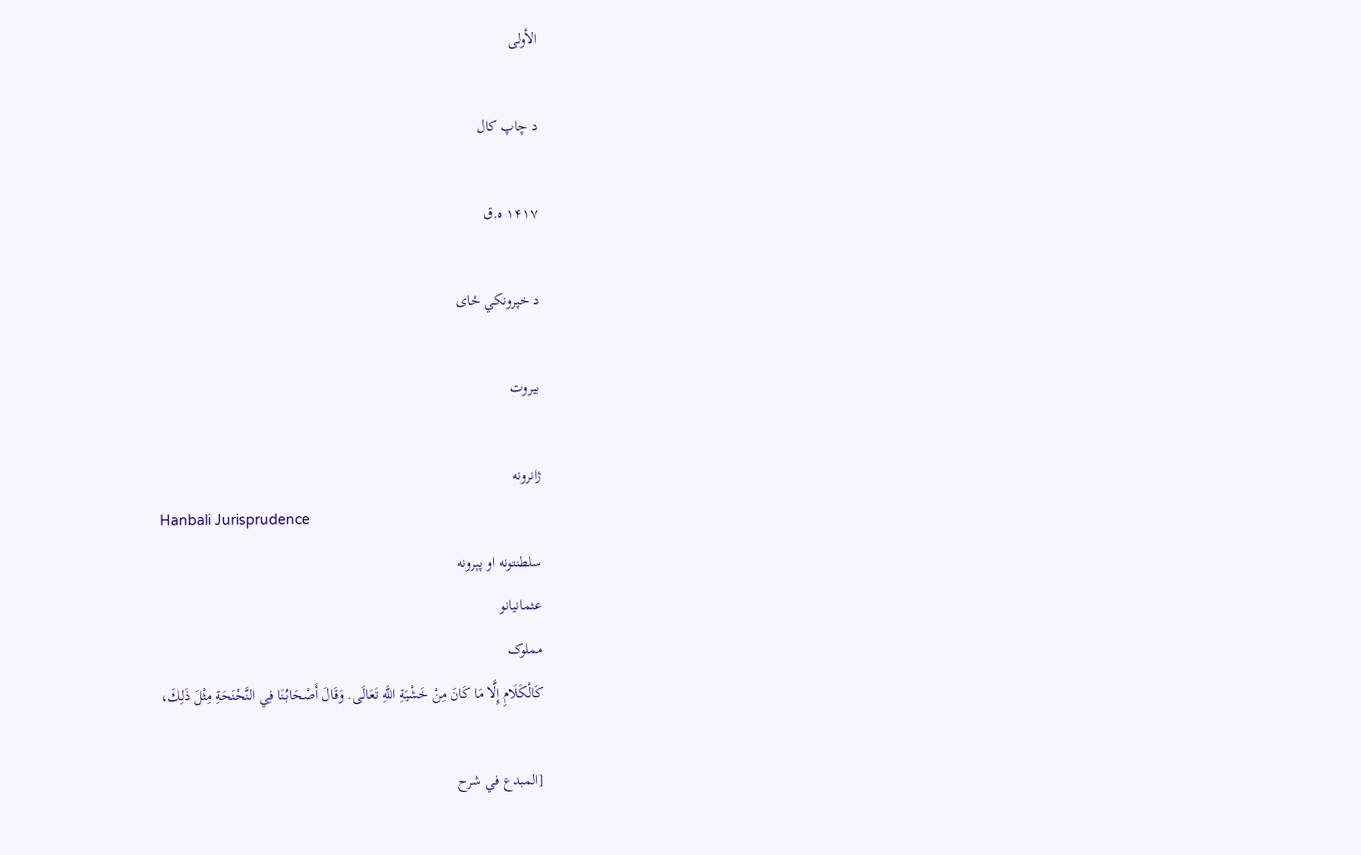الأولى

د چاپ کال

۱۴۱۷ ه.ق

د خپرونکي ځای

بيروت

ژانرونه
Hanbali Jurisprudence
سلطنتونه او پېرونه
عثمانيانو
مملوک
كَالْكَلَامِ إِلَّا مَا كَانَ مِنْ خَشْيَةِ اللَّهِ تَعَالَى. وَقَالَ أَصْحَابُنَا فِي النَّحْنَحَةِ مِثْلَ ذَلِكَ،

[المبدع في شرح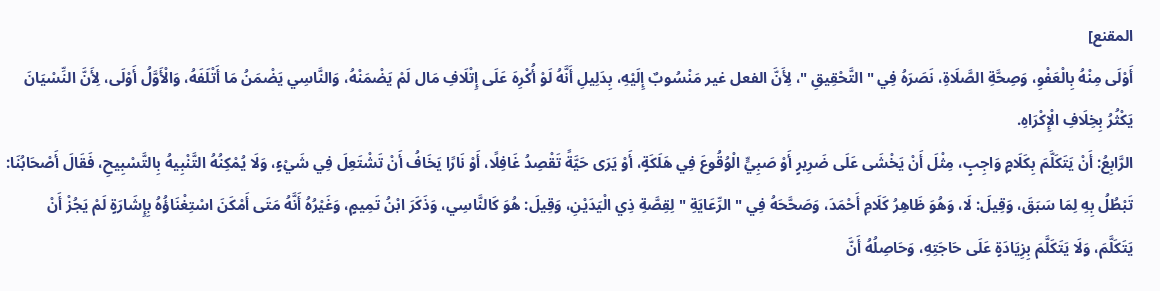المقنع]
أَوْلَى مِنْهُ بِالْعَفْوِ، وَصِحَّةِ الصَّلَاةِ، نَصَرَهُ فِي " التَّحْقِيقِ "، لِأَنَّ الفعل غير مَنْسُوبٌ إِلَيْهِ، بِدَلِيلِ أَنَّهُ لَوْ أُكْرِهَ عَلَى إِتْلَافِ مَال لَمْ يَضْمَنْهُ، وَالنَّاسِي يَضْمَنُ مَا أَتْلَفَهُ، وَالْأَوَّلُ أَوْلَى، لِأَنَّ النِّسْيَانَ يَكْثُرُ بِخِلَافِ الْإِكْرَاهِ.
الرَّابِعُ: أَنْ يَتَكَلَّمَ بِكَلَامٍ وَاجِبٍ، مِثْلَ أَنْ يَخْشَى عَلَى ضَرِيرٍ أَوْ صَبِيٍّ الْوُقُوعَ فِي هَلَكَةٍ، أَوْ يَرَى حَيَّةً تَقْصِدُ غَافِلًا، أَوْ نَارًا يَخَافُ أَنْ تَشْتَعِلَ فِي شَيْءٍ، وَلَا يُمْكِنُهُ التَّنْبِيهُ بِالتَّسْبِيحِ، فَقَالَ أَصْحَابُنَا: تَبْطُلُ بِهِ لِمَا سَبَقَ، وَقِيلَ: لَا، وَهُوَ ظَاهِرُ كَلَامِ أَحْمَدَ، وَصَحَّحَهُ فِي " الرِّعَايَةِ " لِقِصَّةِ ذِي الْيَدَيْنِ، وَقِيلَ: هُوَ كَالنَّاسِي، وَذَكَرَ ابْنُ تَمِيمٍ، وَغَيْرُهُ أَنَّهُ مَتَى أَمْكَنَ اسْتِغْنَاؤُهُ بِإِشَارَةٍ لَمْ يَجُزْ أَنْ يَتَكَلَّمَ، وَلَا يَتَكَلَّمَ بِزِيَادَةٍ عَلَى حَاجَتِهِ، وَحَاصِلُهُ أَنَّ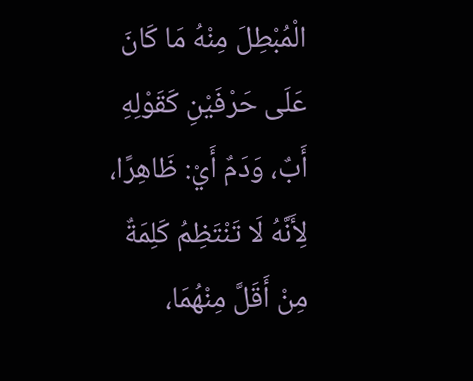الْمُبْطِلَ مِنْهُ مَا كَانَ عَلَى حَرْفَيْنِ كَقَوْلِهِ أَبٌ، وَدَمٌ أَيْ: ظَاهِرًا، لِأَنَّهُ لَا تَنْتَظِمُ كَلِمَةٌ مِنْ أَقَلَّ مِنْهُمَا،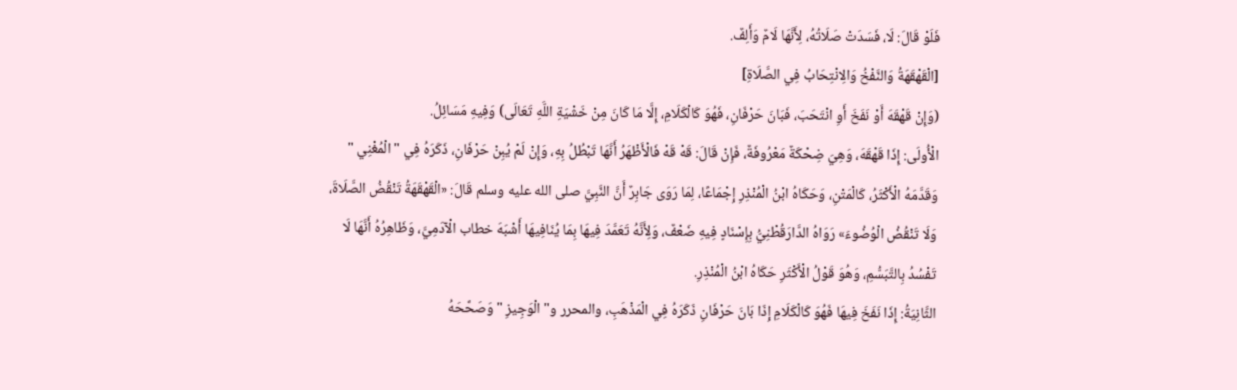فَلَوْ قَالَ: لَا، فَسَدَتْ صَلَاتُهُ، لِأَنَّهَا لَامٌ وَأَلِفٌ.
[الْقَهْقَهَةُ وَالنَّفْخُ وَالِانْتِحَابُ فِي الصَّلَاةِ]
(وَإِنْ قَهْقَهَ أَوْ نَفَخَ أَوِ انْتَحَبَ، فَبَانَ حَرْفَانِ، فَهُوَ كَالْكَلَامِ، إِلَّا مَا كَانَ مِنْ خَشْيَةِ اللَّهِ تَعَالَى) وَفِيهِ مَسَائِلُ.
الْأُولَى: إِذَا قَهْقَهَ، وَهِيَ ضِحْكَةٌ مَعْرُوفَةٌ، فَإِنْ قَالَ: قَهْ قَهْ فَالْأَظْهَرُ أَنَّهَا تَبْطُلُ بِهِ، وَإِنْ لَمْ يُبِنْ حَرْفَانِ، ذَكَرَهُ فِي " الْمُغْنِي " وَقَدَّمَهُ الْأَكْثَرُ، كَالْمَتْنِ، وَحَكَاهُ ابْنُ الْمُنْذِرِ إِجْمَاعًا، لِمَا رَوَى جَابِرٌ أَنَّ النَّبِيَّ صلى الله عليه وسلم قَالَ: «الْقَهْقَهَةُ تَنْقُضُ الصَّلَاةَ، وَلَا تَنْقُضُ الْوُضُوءَ» رَوَاهُ الدَّارَقُطْنِيُّ بِإِسْنَادٍ فِيهِ ضَعْفٌ، وَلِأَنَّهُ تَعَمَّدَ فِيهَا بِمَا يُنَافِيهَا أَشْبَهَ خطاب الْآدَمِيَّ، وَظَاهِرُهُ أَنَّهَا لَا تَفْسُدُ بِالتَّبَسُّمِ، وَهُوَ قَوْلُ الْأَكْثَرِ حَكَاهُ ابْنُ الْمُنْذِرِ.
الثَّانِيَةُ: إِذَا نَفَخَ فِيهَا فَهُوَ كَالْكَلَامِ إِذَا بَانَ حَرْفَانِ ذَكَرَهُ فِي الْمَذْهَبِ، والمحرر و" الْوَجِيزِ " وَصَحَّحَهُ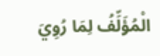الْمُؤَلِّفُ لِمَا رُوِيَ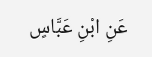عَنِ ابْنِ عَبَّاسٍ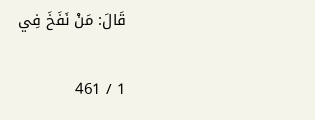قَالَ: مَنْ نَفَخَ فِي

1 / 461